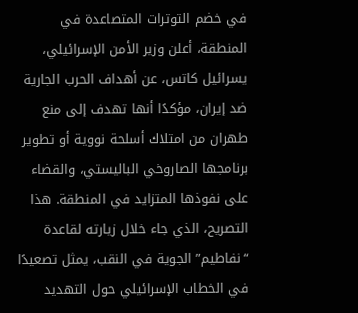في خضم التوترات المتصاعدة في المنطقة، أعلن وزير الأمن الإسرائيلي، يسرائيل كاتس، عن أهداف الحرب الجارية ضد إيران، مؤكدًا أنها تهدف إلى منع طهران من امتلاك أسلحة نووية أو تطوير برنامجها الصاروخي الباليستي، والقضاء على نفوذها المتزايد في المنطقة. هذا التصريح، الذي جاء خلال زيارته لقاعدة “نفاطيم” الجوية في النقب، يمثل تصعيدًا في الخطاب الإسرائيلي حول التهديد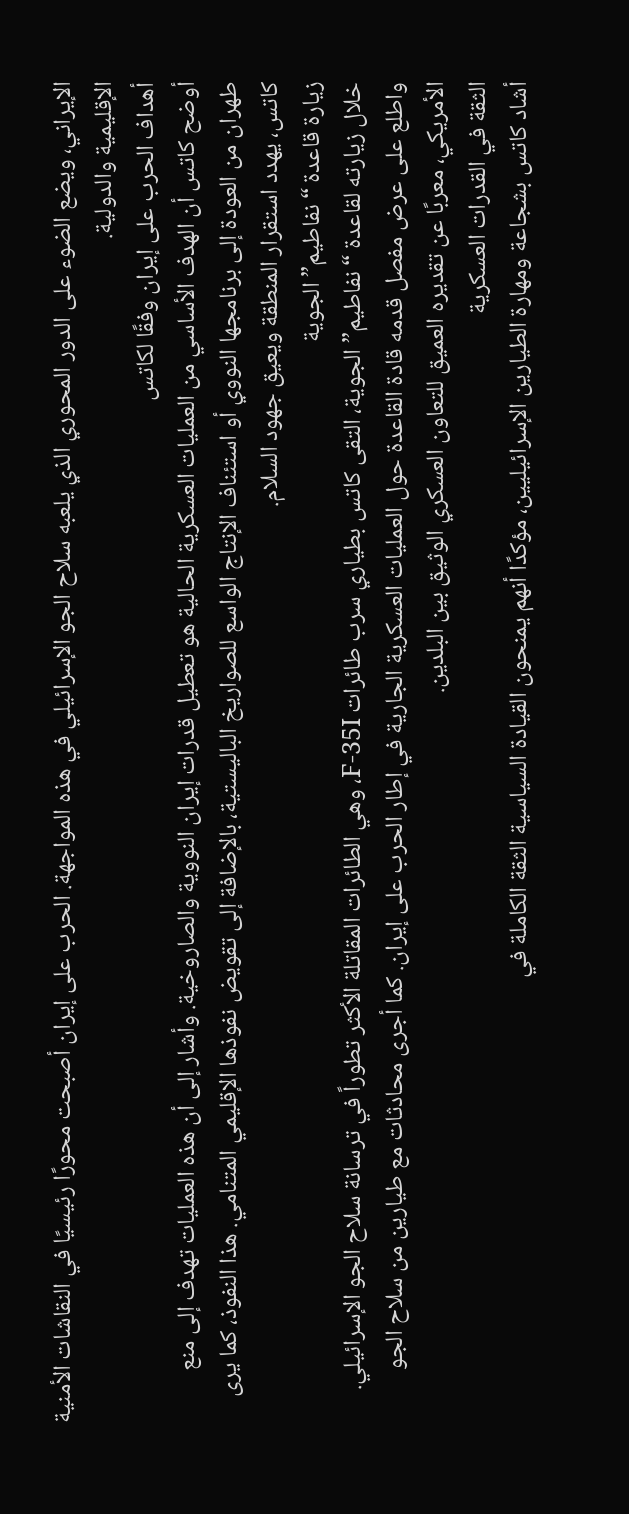الإيراني، ويضع الضوء على الدور المحوري الذي يلعبه سلاح الجو الإسرائيلي في هذه المواجهة. الحرب على إيران أصبحت محورًا رئيسيًا في النقاشات الأمنية الإقليمية والدولية.
أهداف الحرب على إيران وفقًا لكاتس
أوضح كاتس أن الهدف الأساسي من العمليات العسكرية الحالية هو تعطيل قدرات إيران النووية والصاروخية. وأشار إلى أن هذه العمليات تهدف إلى منع طهران من العودة إلى برنامجها النووي أو استئناف الإنتاج الواسع للصواريخ الباليستية، بالإضافة إلى تقويض نفوذها الإقليمي المتنامي. هذا النفوذ، كما يرى كاتس، يهدد استقرار المنطقة ويعيق جهود السلام.
زيارة قاعدة “نفاطيم” الجوية
خلال زيارته لقاعدة “نفاطيم” الجوية، التقى كاتس بطياري سرب طائرات F-35I، وهي الطائرات المقاتلة الأكثر تطوراً في ترسانة سلاح الجو الإسرائيلي. واطلع على عرض مفصل قدمه قادة القاعدة حول العمليات العسكرية الجارية في إطار الحرب على إيران. كما أجرى محادثات مع طيارين من سلاح الجو الأمريكي، معربًا عن تقديره العميق للتعاون العسكري الوثيق بين البلدين.
الثقة في القدرات العسكرية
أشاد كاتس بشجاعة ومهارة الطيارين الإسرائيليين، مؤكدًا أنهم يمنحون القيادة السياسية الثقة الكاملة في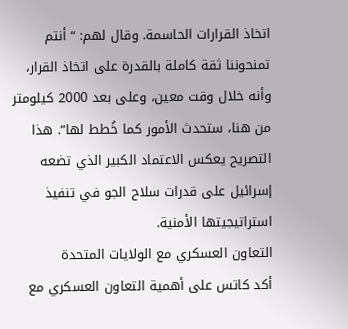اتخاذ القرارات الحاسمة. وقال لهم: “أنتم تمنحوننا ثقة كاملة بالقدرة على اتخاذ القرار، وأنه خلال وقت معين، وعلى بعد 2000 كيلومتر من هنا، ستحدث الأمور كما خُطط لها”. هذا التصريح يعكس الاعتماد الكبير الذي تضعه إسرائيل على قدرات سلاح الجو في تنفيذ استراتيجيتها الأمنية.
التعاون العسكري مع الولايات المتحدة
أكد كاتس على أهمية التعاون العسكري مع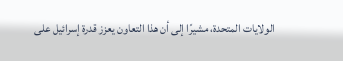الولايات المتحدة، مشيرًا إلى أن هذا التعاون يعزز قدرة إسرائيل على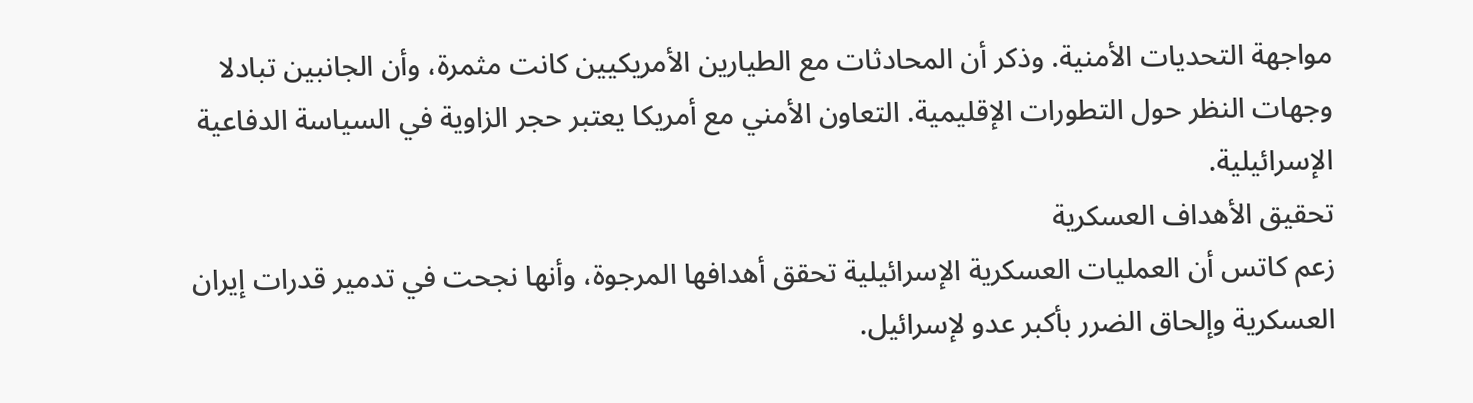مواجهة التحديات الأمنية. وذكر أن المحادثات مع الطيارين الأمريكيين كانت مثمرة، وأن الجانبين تبادلا وجهات النظر حول التطورات الإقليمية. التعاون الأمني مع أمريكا يعتبر حجر الزاوية في السياسة الدفاعية الإسرائيلية.
تحقيق الأهداف العسكرية
زعم كاتس أن العمليات العسكرية الإسرائيلية تحقق أهدافها المرجوة، وأنها نجحت في تدمير قدرات إيران العسكرية وإلحاق الضرر بأكبر عدو لإسرائيل.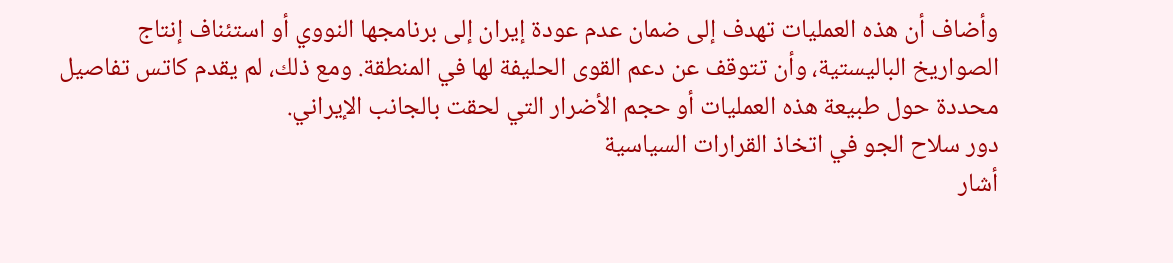وأضاف أن هذه العمليات تهدف إلى ضمان عدم عودة إيران إلى برنامجها النووي أو استئناف إنتاج الصواريخ الباليستية، وأن تتوقف عن دعم القوى الحليفة لها في المنطقة. ومع ذلك، لم يقدم كاتس تفاصيل محددة حول طبيعة هذه العمليات أو حجم الأضرار التي لحقت بالجانب الإيراني.
دور سلاح الجو في اتخاذ القرارات السياسية
أشار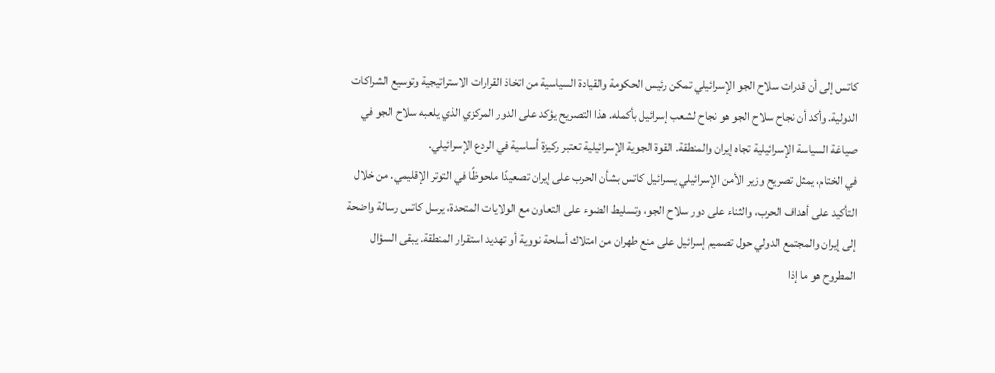كاتس إلى أن قدرات سلاح الجو الإسرائيلي تمكن رئيس الحكومة والقيادة السياسية من اتخاذ القرارات الاستراتيجية وتوسيع الشراكات الدولية. وأكد أن نجاح سلاح الجو هو نجاح لشعب إسرائيل بأكمله. هذا التصريح يؤكد على الدور المركزي الذي يلعبه سلاح الجو في صياغة السياسة الإسرائيلية تجاه إيران والمنطقة. القوة الجوية الإسرائيلية تعتبر ركيزة أساسية في الردع الإسرائيلي.
في الختام، يمثل تصريح وزير الأمن الإسرائيلي يسرائيل كاتس بشأن الحرب على إيران تصعيدًا ملحوظًا في التوتر الإقليمي. من خلال التأكيد على أهداف الحرب، والثناء على دور سلاح الجو، وتسليط الضوء على التعاون مع الولايات المتحدة، يرسل كاتس رسالة واضحة إلى إيران والمجتمع الدولي حول تصميم إسرائيل على منع طهران من امتلاك أسلحة نووية أو تهديد استقرار المنطقة. يبقى السؤال المطروح هو ما إذا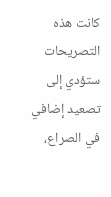كانت هذه التصريحات ستؤدي إلى تصعيد إضافي في الصراع،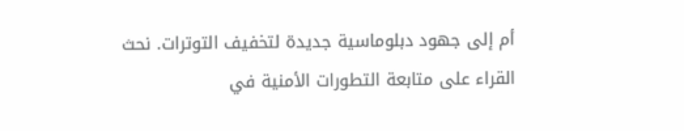أم إلى جهود دبلوماسية جديدة لتخفيف التوترات. نحث القراء على متابعة التطورات الأمنية في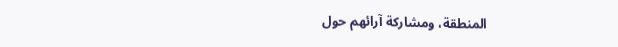المنطقة، ومشاركة آرائهم حول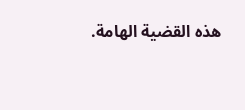هذه القضية الهامة.